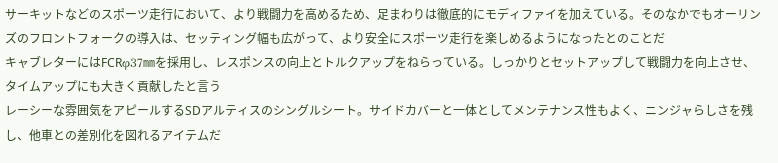サーキットなどのスポーツ走行において、より戦闘力を高めるため、足まわりは徹底的にモディファイを加えている。そのなかでもオーリンズのフロントフォークの導入は、セッティング幅も広がって、より安全にスポーツ走行を楽しめるようになったとのことだ
キャブレターにはFCRφ37㎜を採用し、レスポンスの向上とトルクアップをねらっている。しっかりとセットアップして戦闘力を向上させ、タイムアップにも大きく貢献したと言う
レーシーな雰囲気をアピールするSDアルティスのシングルシート。サイドカバーと一体としてメンテナンス性もよく、ニンジャらしさを残し、他車との差別化を図れるアイテムだ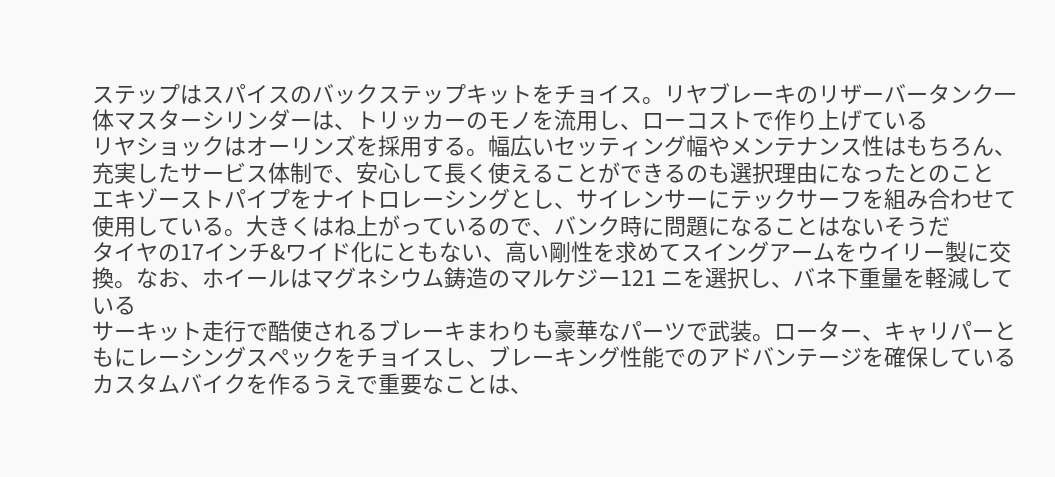ステップはスパイスのバックステップキットをチョイス。リヤブレーキのリザーバータンク一体マスターシリンダーは、トリッカーのモノを流用し、ローコストで作り上げている
リヤショックはオーリンズを採用する。幅広いセッティング幅やメンテナンス性はもちろん、充実したサービス体制で、安心して長く使えることができるのも選択理由になったとのこと
エキゾーストパイプをナイトロレーシングとし、サイレンサーにテックサーフを組み合わせて使用している。大きくはね上がっているので、バンク時に問題になることはないそうだ
タイヤの17インチ&ワイド化にともない、高い剛性を求めてスイングアームをウイリー製に交換。なお、ホイールはマグネシウム鋳造のマルケジー121 ニを選択し、バネ下重量を軽減している
サーキット走行で酷使されるブレーキまわりも豪華なパーツで武装。ローター、キャリパーともにレーシングスペックをチョイスし、ブレーキング性能でのアドバンテージを確保している
カスタムバイクを作るうえで重要なことは、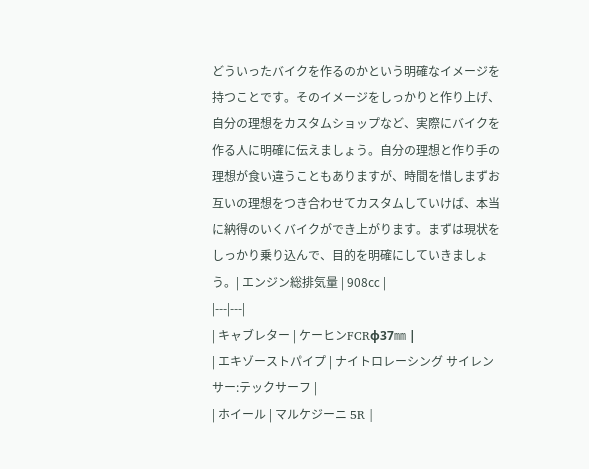どういったバイクを作るのかという明確なイメージを持つことです。そのイメージをしっかりと作り上げ、自分の理想をカスタムショップなど、実際にバイクを作る人に明確に伝えましょう。自分の理想と作り手の理想が食い違うこともありますが、時間を惜しまずお互いの理想をつき合わせてカスタムしていけば、本当に納得のいくバイクができ上がります。まずは現状をしっかり乗り込んで、目的を明確にしていきましょう。| エンジン総排気量 | 908㏄ |
|---|---|
| キャブレター | ケーヒンFCRφ37㎜ |
| エキゾーストパイプ | ナイトロレーシング サイレンサー:テックサーフ |
| ホイール | マルケジーニ 5R |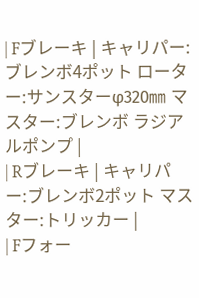| Fブレーキ | キャリパー:ブレンボ4ポット ローター:サンスターφ320㎜ マスター:ブレンボ ラジアルポンプ |
| Rブレーキ | キャリパー:ブレンボ2ポット マスター:トリッカー |
| Fフォー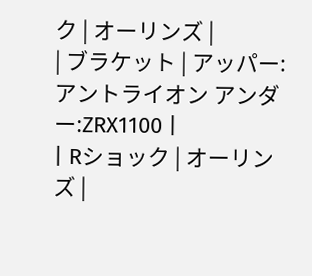ク | オーリンズ |
| ブラケット | アッパー:アントライオン アンダー:ZRX1100 |
| Rショック | オーリンズ |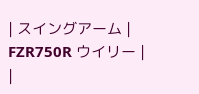| スイングアーム | FZR750R ウイリー |
|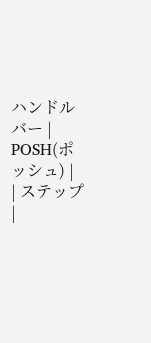ハンドルバー | POSH(ポッシュ) |
| ステップ |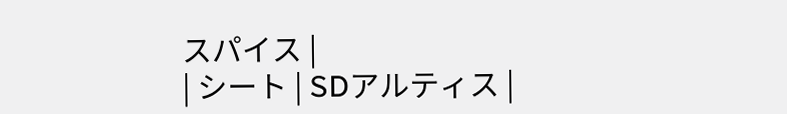スパイス |
| シート | SDアルティス |